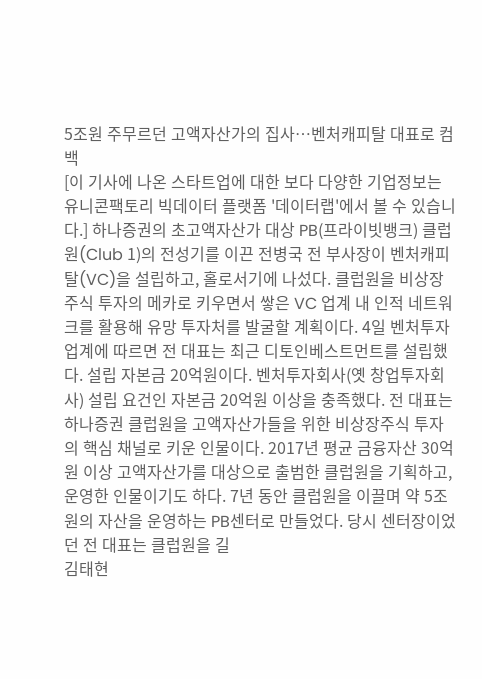5조원 주무르던 고액자산가의 집사…벤처캐피탈 대표로 컴백
[이 기사에 나온 스타트업에 대한 보다 다양한 기업정보는 유니콘팩토리 빅데이터 플랫폼 '데이터랩'에서 볼 수 있습니다.] 하나증권의 초고액자산가 대상 PB(프라이빗뱅크) 클럽원(Club 1)의 전성기를 이끈 전병국 전 부사장이 벤처캐피탈(VC)을 설립하고, 홀로서기에 나섰다. 클럽원을 비상장주식 투자의 메카로 키우면서 쌓은 VC 업계 내 인적 네트워크를 활용해 유망 투자처를 발굴할 계획이다. 4일 벤처투자업계에 따르면 전 대표는 최근 디토인베스트먼트를 설립했다. 설립 자본금 20억원이다. 벤처투자회사(옛 창업투자회사) 설립 요건인 자본금 20억원 이상을 충족했다. 전 대표는 하나증권 클럽원을 고액자산가들을 위한 비상장주식 투자의 핵심 채널로 키운 인물이다. 2017년 평균 금융자산 30억원 이상 고액자산가를 대상으로 출범한 클럽원을 기획하고, 운영한 인물이기도 하다. 7년 동안 클럽원을 이끌며 약 5조원의 자산을 운영하는 PB센터로 만들었다. 당시 센터장이었던 전 대표는 클럽원을 길
김태현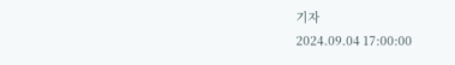기자
2024.09.04 17:00:00